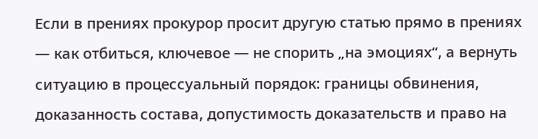Если в прениях прокурор просит другую статью прямо в прениях — как отбиться, ключевое — не спорить „на эмоциях“, а вернуть ситуацию в процессуальный порядок: границы обвинения, доказанность состава, допустимость доказательств и право на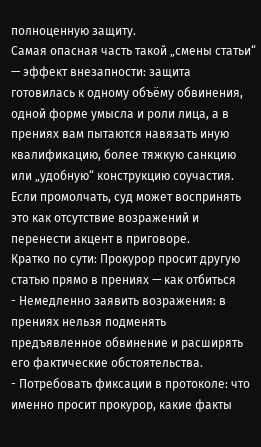полноценную защиту.
Самая опасная часть такой „смены статьи“ — эффект внезапности: защита готовилась к одному объёму обвинения, одной форме умысла и роли лица, а в прениях вам пытаются навязать иную квалификацию, более тяжкую санкцию или „удобную“ конструкцию соучастия. Если промолчать, суд может воспринять это как отсутствие возражений и перенести акцент в приговоре.
Кратко по сути: Прокурор просит другую статью прямо в прениях — как отбиться
- Немедленно заявить возражения: в прениях нельзя подменять предъявленное обвинение и расширять его фактические обстоятельства.
- Потребовать фиксации в протоколе: что именно просит прокурор, какие факты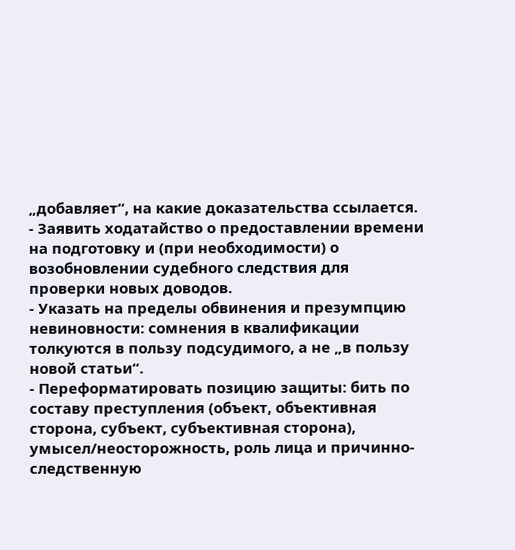„добавляет“, на какие доказательства ссылается.
- Заявить ходатайство о предоставлении времени на подготовку и (при необходимости) о возобновлении судебного следствия для проверки новых доводов.
- Указать на пределы обвинения и презумпцию невиновности: сомнения в квалификации толкуются в пользу подсудимого, а не „в пользу новой статьи“.
- Переформатировать позицию защиты: бить по составу преступления (объект, объективная сторона, субъект, субъективная сторона), умысел/неосторожность, роль лица и причинно-следственную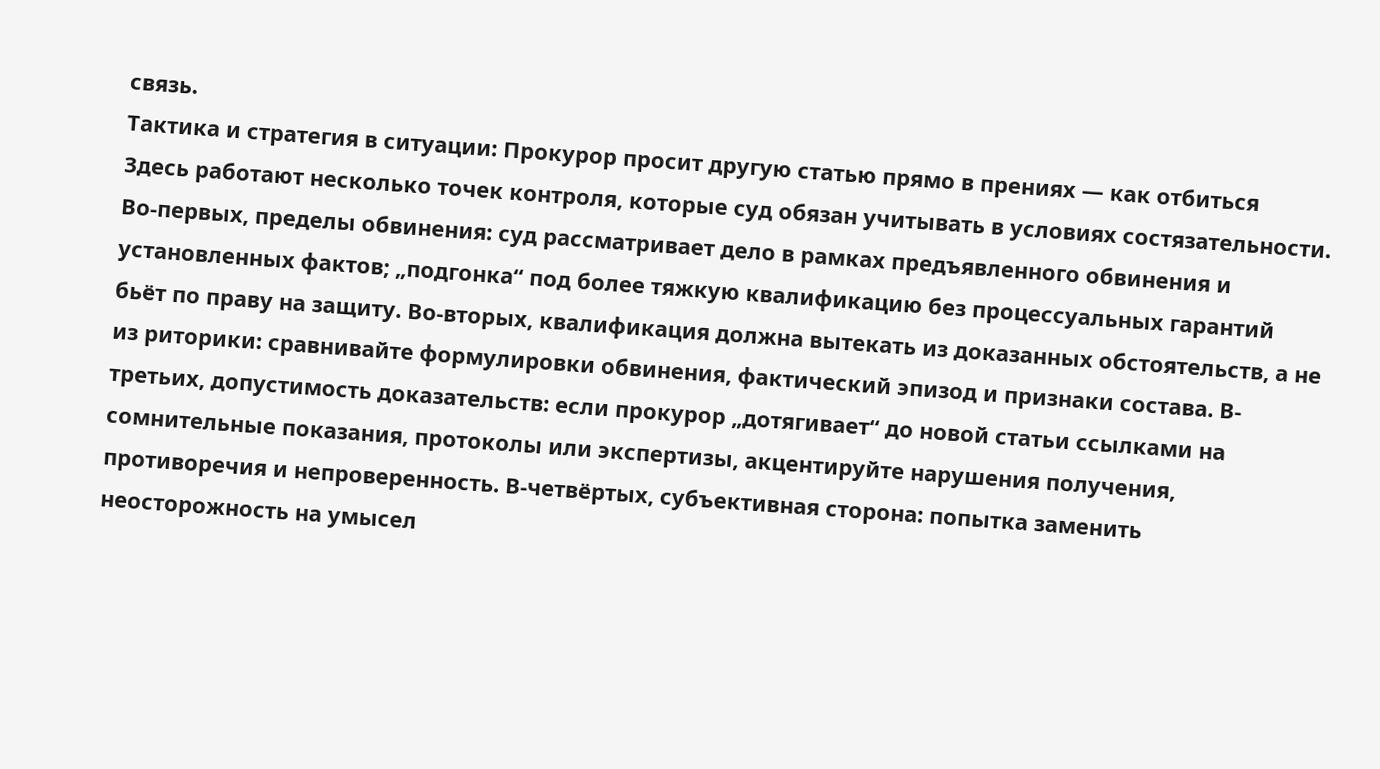связь.
Тактика и стратегия в ситуации: Прокурор просит другую статью прямо в прениях — как отбиться
Здесь работают несколько точек контроля, которые суд обязан учитывать в условиях состязательности. Во-первых, пределы обвинения: суд рассматривает дело в рамках предъявленного обвинения и установленных фактов; „подгонка“ под более тяжкую квалификацию без процессуальных гарантий бьёт по праву на защиту. Во-вторых, квалификация должна вытекать из доказанных обстоятельств, а не из риторики: сравнивайте формулировки обвинения, фактический эпизод и признаки состава. В-третьих, допустимость доказательств: если прокурор „дотягивает“ до новой статьи ссылками на сомнительные показания, протоколы или экспертизы, акцентируйте нарушения получения, противоречия и непроверенность. В-четвёртых, субъективная сторона: попытка заменить неосторожность на умысел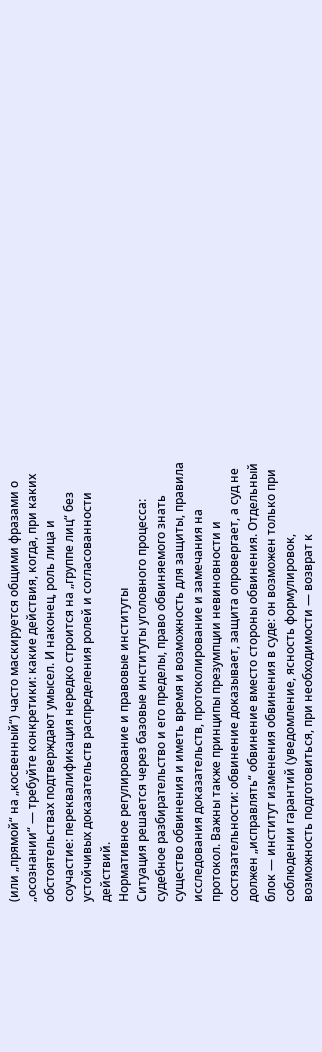(или „прямой“ на „косвенный“) часто маскируется общими фразами о „осознании“ — требуйте конкретики: какие действия, когда, при каких обстоятельствах подтверждают умысел. И наконец, роль лица и соучастие: переквалификация нередко строится на „группе лиц“ без устойчивых доказательств распределения ролей и согласованности действий.
Нормативное регулирование и правовые институты
Ситуация решается через базовые институты уголовного процесса: судебное разбирательство и его пределы, право обвиняемого знать существо обвинения и иметь время и возможность для защиты, правила исследования доказательств, протоколирование и замечания на протокол. Важны также принципы презумпции невиновности и состязательности: обвинение доказывает, защита опровергает, а суд не должен „исправлять“ обвинение вместо стороны обвинения. Отдельный блок — институт изменения обвинения в суде: он возможен только при соблюдении гарантий (уведомление, ясность формулировок, возможность подготовиться, при необходимости — возврат к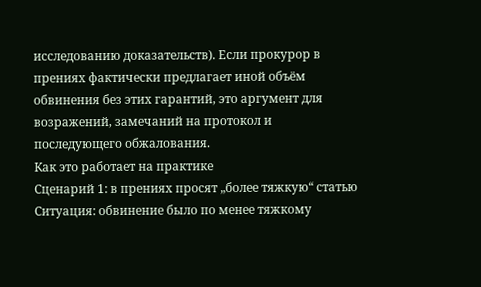исследованию доказательств). Если прокурор в прениях фактически предлагает иной объём обвинения без этих гарантий, это аргумент для возражений, замечаний на протокол и последующего обжалования.
Как это работает на практике
Сценарий 1: в прениях просят „более тяжкую“ статью
Ситуация: обвинение было по менее тяжкому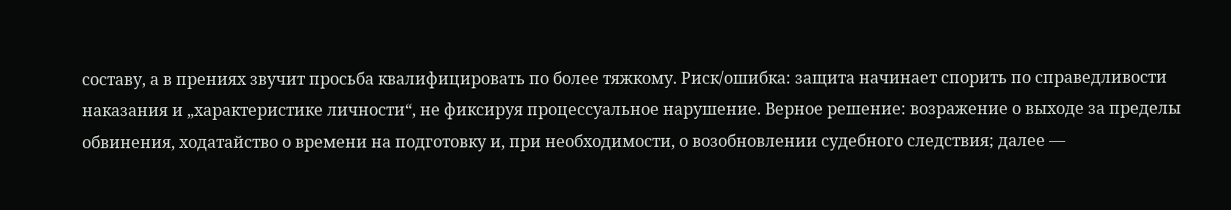составу, а в прениях звучит просьба квалифицировать по более тяжкому. Риск/ошибка: защита начинает спорить по справедливости наказания и „характеристике личности“, не фиксируя процессуальное нарушение. Верное решение: возражение о выходе за пределы обвинения, ходатайство о времени на подготовку и, при необходимости, о возобновлении судебного следствия; далее —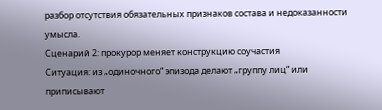разбор отсутствия обязательных признаков состава и недоказанности умысла.
Сценарий 2: прокурор меняет конструкцию соучастия
Ситуация: из „одиночного“ эпизода делают „группу лиц“ или приписывают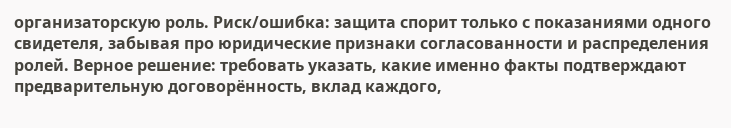организаторскую роль. Риск/ошибка: защита спорит только с показаниями одного свидетеля, забывая про юридические признаки согласованности и распределения ролей. Верное решение: требовать указать, какие именно факты подтверждают предварительную договорённость, вклад каждого,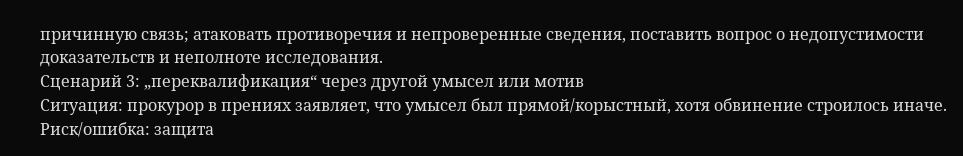причинную связь; атаковать противоречия и непроверенные сведения, поставить вопрос о недопустимости доказательств и неполноте исследования.
Сценарий 3: „переквалификация“ через другой умысел или мотив
Ситуация: прокурор в прениях заявляет, что умысел был прямой/корыстный, хотя обвинение строилось иначе. Риск/ошибка: защита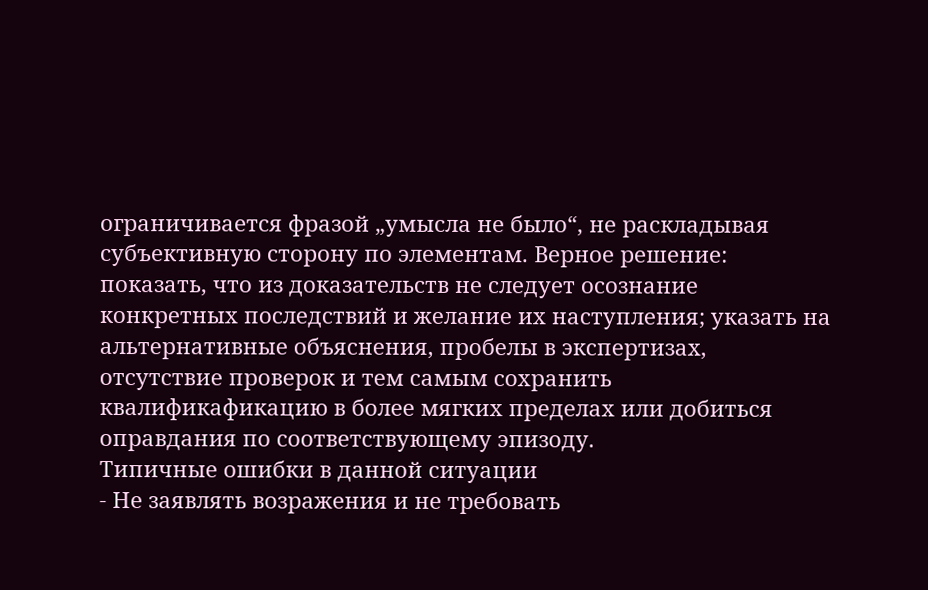ограничивается фразой „умысла не было“, не раскладывая субъективную сторону по элементам. Верное решение: показать, что из доказательств не следует осознание конкретных последствий и желание их наступления; указать на альтернативные объяснения, пробелы в экспертизах, отсутствие проверок и тем самым сохранить квалификафикацию в более мягких пределах или добиться оправдания по соответствующему эпизоду.
Типичные ошибки в данной ситуации
- Не заявлять возражения и не требовать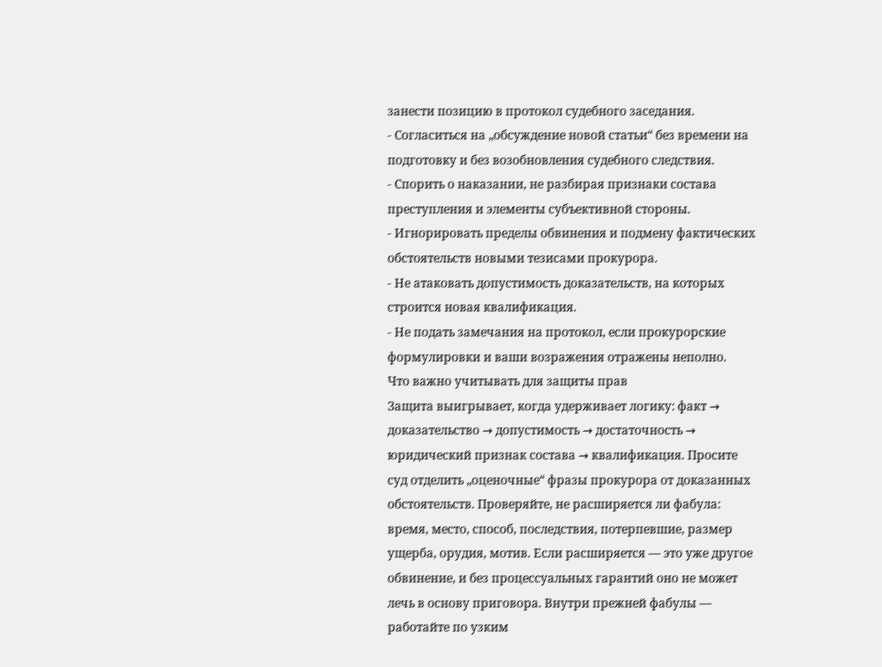занести позицию в протокол судебного заседания.
- Согласиться на „обсуждение новой статьи“ без времени на подготовку и без возобновления судебного следствия.
- Спорить о наказании, не разбирая признаки состава преступления и элементы субъективной стороны.
- Игнорировать пределы обвинения и подмену фактических обстоятельств новыми тезисами прокурора.
- Не атаковать допустимость доказательств, на которых строится новая квалификация.
- Не подать замечания на протокол, если прокурорские формулировки и ваши возражения отражены неполно.
Что важно учитывать для защиты прав
Защита выигрывает, когда удерживает логику: факт → доказательство → допустимость → достаточность → юридический признак состава → квалификация. Просите суд отделить „оценочные“ фразы прокурора от доказанных обстоятельств. Проверяйте, не расширяется ли фабула: время, место, способ, последствия, потерпевшие, размер ущерба, орудия, мотив. Если расширяется — это уже другое обвинение, и без процессуальных гарантий оно не может лечь в основу приговора. Внутри прежней фабулы — работайте по узким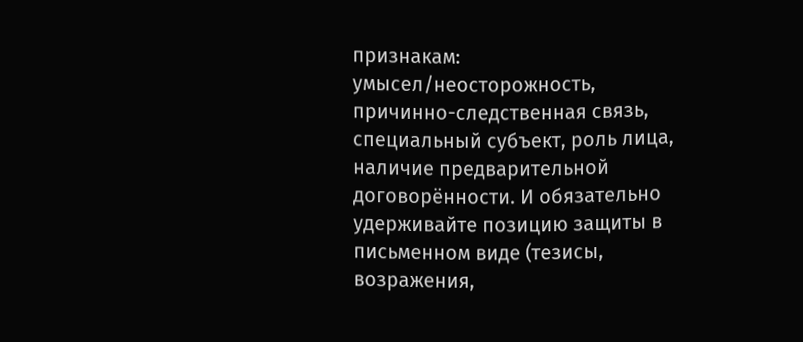признакам: умысел/неосторожность, причинно-следственная связь, специальный субъект, роль лица, наличие предварительной договорённости. И обязательно удерживайте позицию защиты в письменном виде (тезисы, возражения,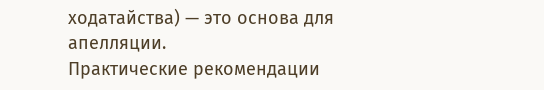ходатайства) — это основа для апелляции.
Практические рекомендации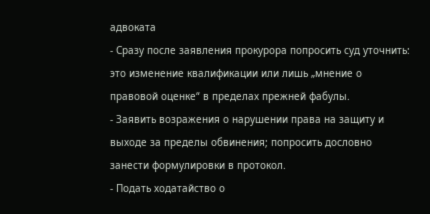адвоката
- Сразу после заявления прокурора попросить суд уточнить: это изменение квалификации или лишь „мнение о правовой оценке“ в пределах прежней фабулы.
- Заявить возражения о нарушении права на защиту и выходе за пределы обвинения; попросить дословно занести формулировки в протокол.
- Подать ходатайство о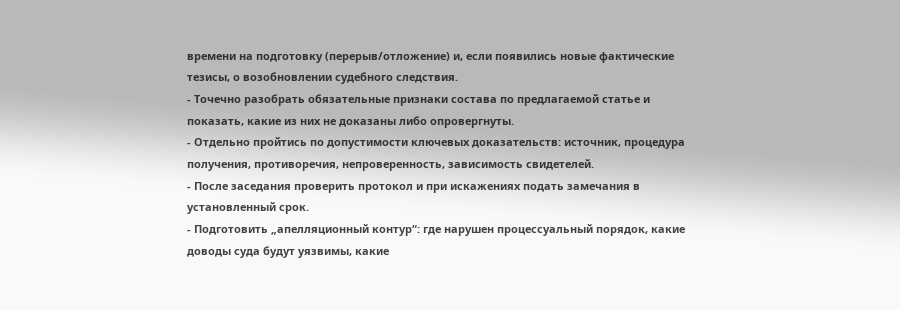времени на подготовку (перерыв/отложение) и, если появились новые фактические тезисы, о возобновлении судебного следствия.
- Точечно разобрать обязательные признаки состава по предлагаемой статье и показать, какие из них не доказаны либо опровергнуты.
- Отдельно пройтись по допустимости ключевых доказательств: источник, процедура получения, противоречия, непроверенность, зависимость свидетелей.
- После заседания проверить протокол и при искажениях подать замечания в установленный срок.
- Подготовить „апелляционный контур“: где нарушен процессуальный порядок, какие доводы суда будут уязвимы, какие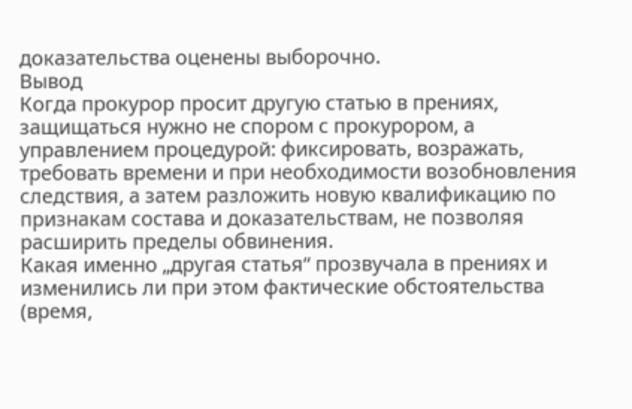доказательства оценены выборочно.
Вывод
Когда прокурор просит другую статью в прениях, защищаться нужно не спором с прокурором, а управлением процедурой: фиксировать, возражать, требовать времени и при необходимости возобновления следствия, а затем разложить новую квалификацию по признакам состава и доказательствам, не позволяя расширить пределы обвинения.
Какая именно „другая статья“ прозвучала в прениях и изменились ли при этом фактические обстоятельства (время,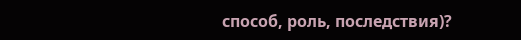способ, роль, последствия)?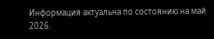Информация актуальна по состоянию на май 2026.